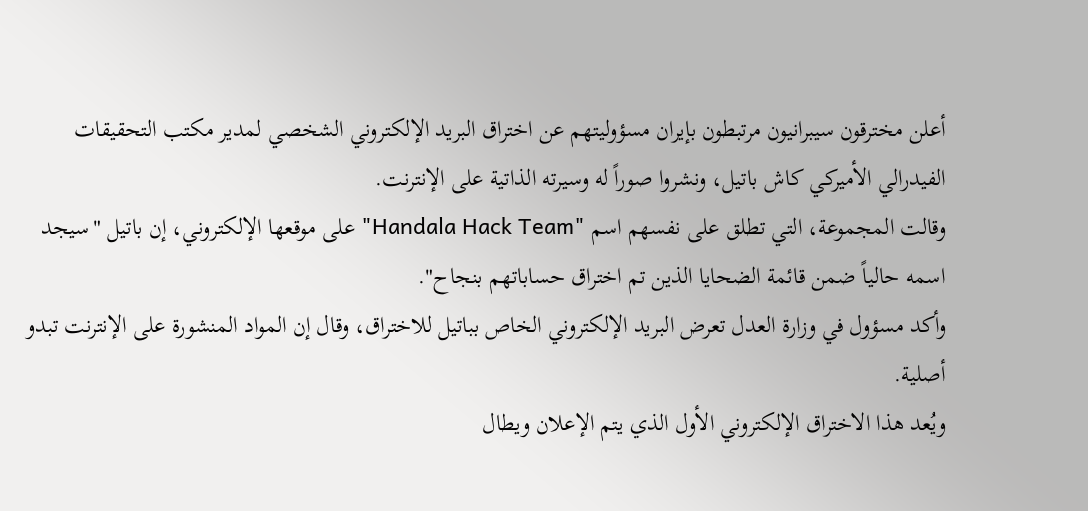أعلن مخترقون سيبرانيون مرتبطون بإيران مسؤوليتهم عن اختراق البريد الإلكتروني الشخصي لمدير مكتب التحقيقات الفيدرالي الأميركي كاش باتيل، ونشروا صوراً له وسيرته الذاتية على الإنترنت.
وقالت المجموعة، التي تطلق على نفسهم اسم "Handala Hack Team" على موقعها الإلكتروني، إن باتيل "سيجد اسمه حالياً ضمن قائمة الضحايا الذين تم اختراق حساباتهم بنجاح".
وأكد مسؤول في وزارة العدل تعرض البريد الإلكتروني الخاص بباتيل للاختراق، وقال إن المواد المنشورة على الإنترنت تبدو أصلية.
ويُعد هذا الاختراق الإلكتروني الأول الذي يتم الإعلان ويطال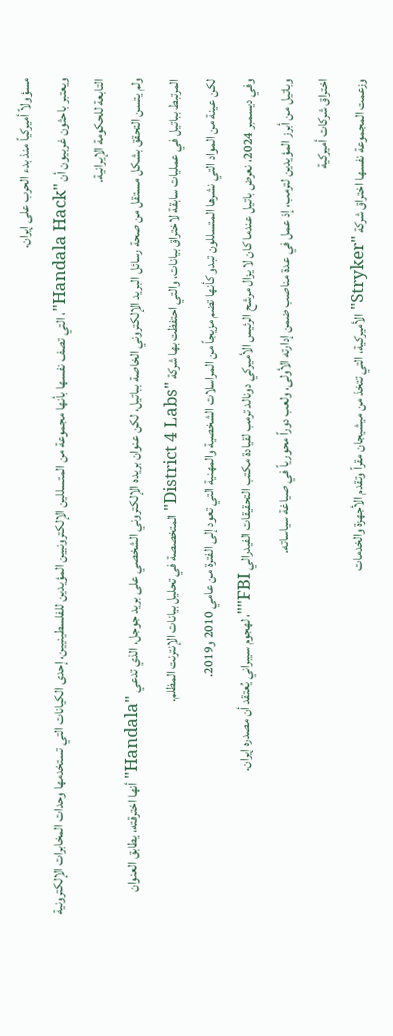مسؤولاً أميركياً منذ بدء الحرب على إيران.
ويعتبر باحثون غربيون أن "Handala Hack"، التي تصف نفسها بأنها مجموعة من المتسللين الإلكترونيين المؤيدين للفلسطينيين، إحدى الكيانات التي تستخدمها وحدات المخابرات الإلكترونية التابعة للحكومة الإيرانية.
ولم يتسن التحقق بشكل مستقل من صحة رسائل البريد الإلكتروني الخاصة بباتيل، لكن عنوان بريده الإلكتروني الشخصي على بريد جوجل، الذي تدعي "Handala" أنها اخترقته، يطابق العنوان المرتبط بباتيل في عمليات سابقة لاختراق بيانات، والتي احتفظت بها شركة "District 4 Labs" المتخصصة في تحليل بيانات الإنترنت المظلم.
لكن عينة من المواد التي نشرها المتسللون تبدو كأنها تضم مزيجاً من المراسلات الشخصية والمهنية التي تعود إلى الفترة من عامي 2010 و2019.
وفي ديسمبر 2024، نعرض باتيل عندما كان لا يزال مرشح الرئيس الأميركي دونالد ترمب لقيادة مكتب التحقيقات الفيدرالي FBI""، لهجوم سيبراني يُعتقد أن مصدره إيران.
وباتيل من أبرز المؤيدين لترمب، إذ عمل في عدة مناصب ضمن إدارته الأولى، ولعب دوراً محورياً في صياغة سياساته.
اختراق شركات أميركية
وزعمت المجموعة نفسها اختراق شركة "Stryker" الأميركية، التي تتخذ من ميشيجان مقراً وتقدم الأجهزة والخدمات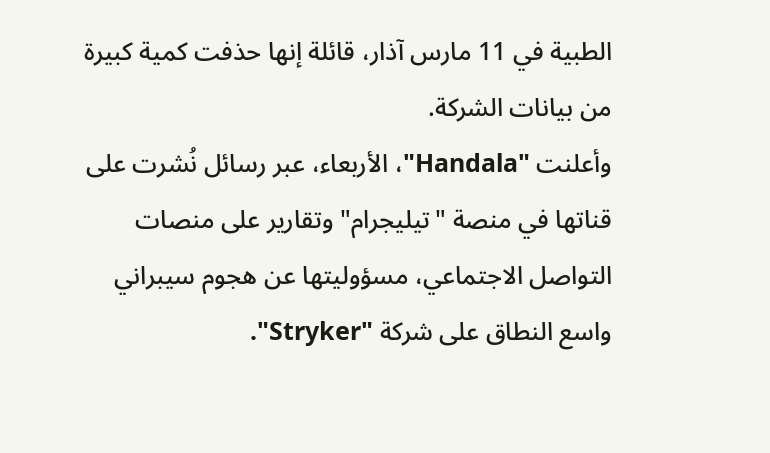الطبية في 11 مارس آذار، قائلة إنها حذفت كمية كبيرة من بيانات الشركة.
وأعلنت "Handala"، الأربعاء، عبر رسائل نُشرت على قناتها في منصة "تيليجرام" وتقارير على منصات التواصل الاجتماعي، مسؤوليتها عن هجوم سيبراني واسع النطاق على شركة "Stryker".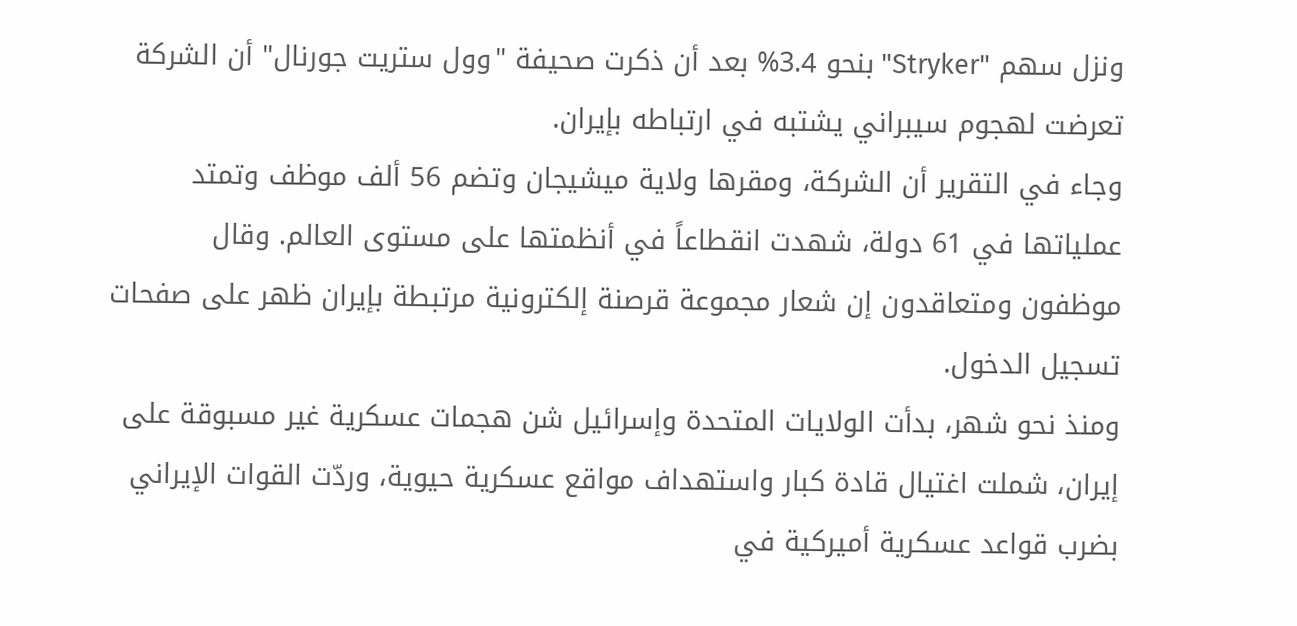ونزل سهم "Stryker" بنحو 3.4% بعد أن ذكرت صحيفة "وول ستريت جورنال" أن الشركة تعرضت لهجوم سيبراني يشتبه في ارتباطه بإيران.
وجاء في التقرير أن الشركة، ومقرها ولاية ميشيجان وتضم 56 ألف موظف وتمتد عملياتها في 61 دولة، شهدت انقطاعاً في أنظمتها على مستوى العالم. وقال موظفون ومتعاقدون إن شعار مجموعة قرصنة إلكترونية مرتبطة بإيران ظهر على صفحات تسجيل الدخول.
ومنذ نحو شهر، بدأت الولايات المتحدة وإسرائيل شن هجمات عسكرية غير مسبوقة على إيران، شملت اغتيال قادة كبار واستهداف مواقع عسكرية حيوية، وردّت القوات الإيراني بضرب قواعد عسكرية أميركية في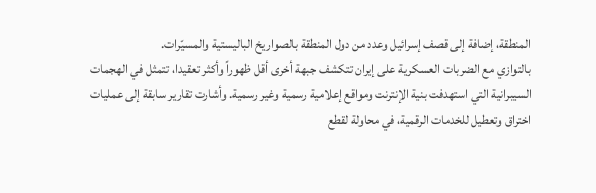المنطقة، إضافة إلى قصف إسرائيل وعدد من دول المنطقة بالصواريخ الباليستية والمسيّرات.
بالتوازي مع الضربات العسكرية على إيران تتكشف جبهة أخرى أقل ظهوراً وأكثر تعقيدا، تتمثل في الهجمات السيبرانية التي استهدفت بنية الإنترنت ومواقع إعلامية رسمية وغير رسمية. وأشارت تقارير سابقة إلى عمليات اختراق وتعطيل للخدمات الرقمية، في محاولة لقطع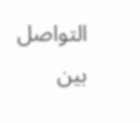التواصل بين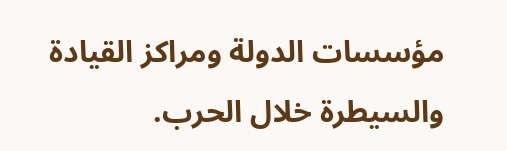مؤسسات الدولة ومراكز القيادة والسيطرة خلال الحرب.